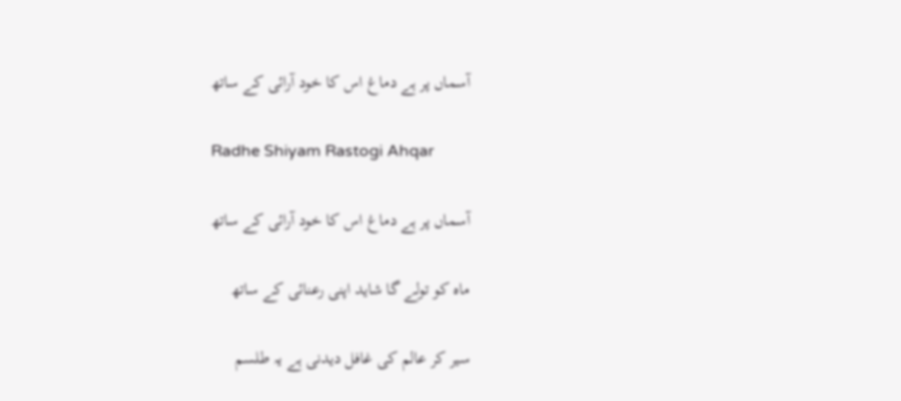آسماں پر ہے دماغ اس کا خود آرائی کے ساتھ

Radhe Shiyam Rastogi Ahqar

آسماں پر ہے دماغ اس کا خود آرائی کے ساتھ

ماہ کو تولے گا شاید اپنی رعنائی کے ساتھ

سیر کر عالم کی غافل دیدنی ہے یہ طلسم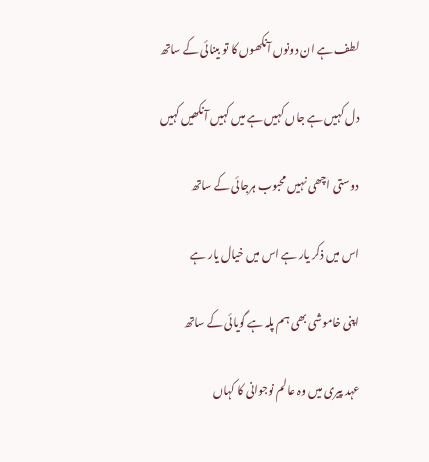لطف ہے ان دونوں آنکھوں کا تو بینائی کے ساتھ

دل کہیں ہے جاں کہیں ہے میں کہیں آنکھیں کہیں

دوستی اچھی نہیں محبوب ہرجائی کے ساتھ

اس میں ذکر یار ہے اس میں خیال یار ہے

اپنی خاموشی بھی ہم پلہ ہے گویائی کے ساتھ

عہد پیری میں وہ عالم نوجوانی کا کہاں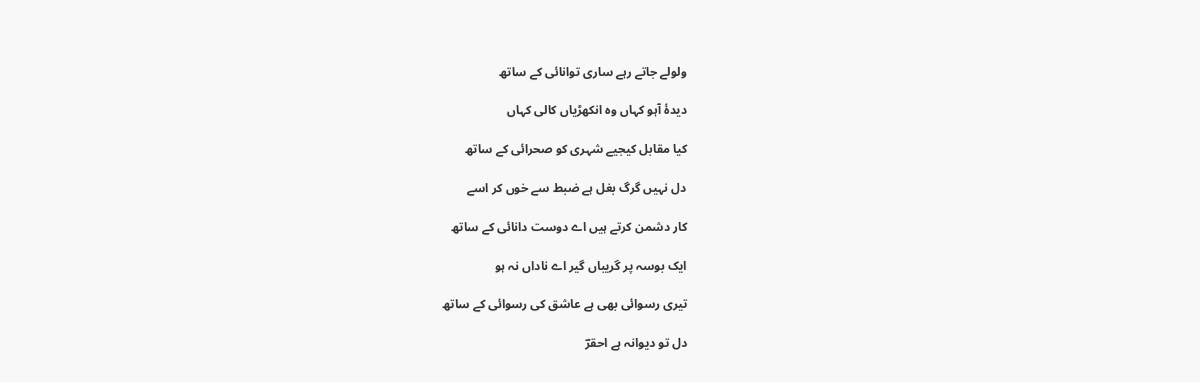ولولے جاتے رہے ساری توانائی کے ساتھ

دیدۂ آہو کہاں وہ انکھڑیاں کالی کہاں

کیا مقابل کیجیے شہری کو صحرائی کے ساتھ

دل نہیں گرگ بغل ہے ضبط سے خوں کر اسے

کار دشمن کرتے ہیں اے دوست دانائی کے ساتھ

ایک بوسہ پر گریباں گیر اے ناداں نہ ہو

تیری رسوائی بھی ہے عاشق کی رسوائی کے ساتھ

دل تو دیوانہ ہے احقرؔ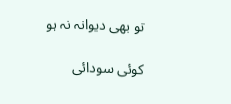تو بھی دیوانہ نہ ہو

کوئی سودائی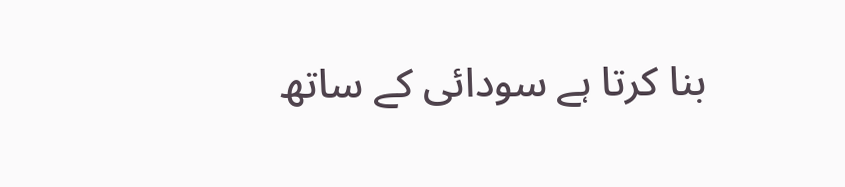بنا کرتا ہے سودائی کے ساتھ